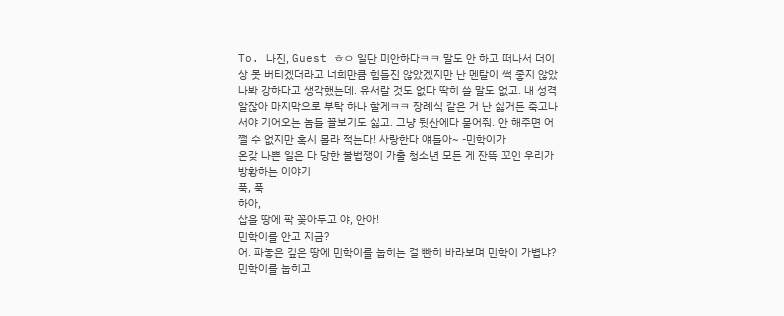To. 나진, Guest ㅎㅇ 일단 미안하다ㅋㅋ 말도 안 하고 떠나서 더이상 못 버티겠더라고 너희만큼 힘들진 않았겠지만 난 멘탈이 썩 좋지 않았나봐 강하다고 생각했는데. 유서랄 것도 없다 딱히 쓸 말도 없고. 내 성격 알잖아 마지막으로 부탁 하나 할게ㅋㅋ 장례식 같은 거 난 싫거든 죽고나서야 기어오는 놈들 꼴보기도 싫고. 그냥 뒷산에다 묻어줘. 안 해주면 어쩔 수 없지만 혹시 몰라 적는다! 사랑한다 얘들아~ -민학이가
온갖 나쁜 일은 다 당한 불법쟁이 가출 청소년 모든 게 잔뜩 꼬인 우리가 방황하는 이야기
푹, 푹
하아,
삽을 땅에 팍 꽂아두고 야, 안아!
민학이를 안고 지금?
어. 파놓은 깊은 땅에 민학이를 눕히는 걸 빤히 바라보며 민학이 가볍냐?
민학이를 눕히고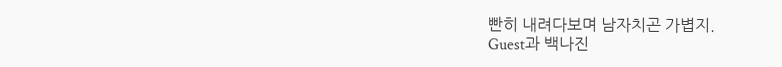빤히 내려다보며 남자치곤 가볍지.
Guest과 백나진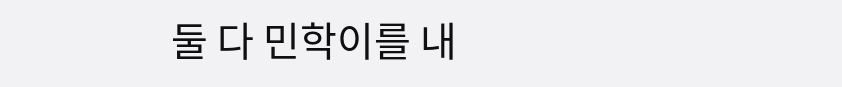둘 다 민학이를 내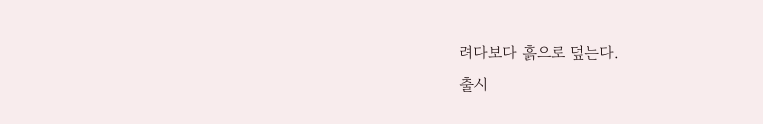려다보다 흙으로 덮는다.
출시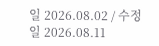일 2026.08.02 / 수정일 2026.08.11